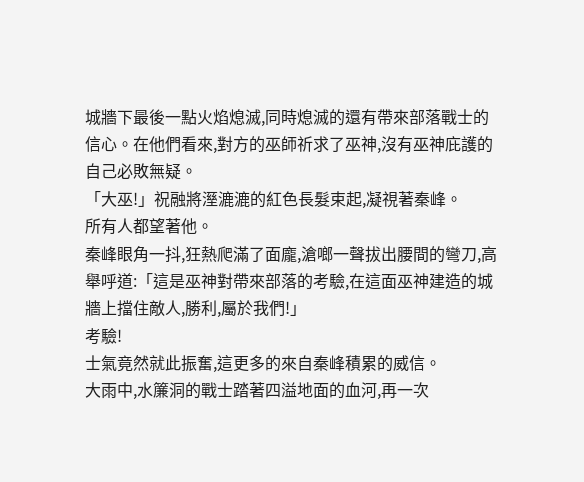城牆下最後一點火焰熄滅,同時熄滅的還有帶來部落戰士的信心。在他們看來,對方的巫師祈求了巫神,沒有巫神庇護的自己必敗無疑。
「大巫!」祝融將溼漉漉的紅色長髮束起,凝視著秦峰。
所有人都望著他。
秦峰眼角一抖,狂熱爬滿了面龐,滄啷一聲拔出腰間的彎刀,高舉呼道:「這是巫神對帶來部落的考驗,在這面巫神建造的城牆上擋住敵人,勝利,屬於我們!」
考驗!
士氣竟然就此振奮,這更多的來自秦峰積累的威信。
大雨中,水簾洞的戰士踏著四溢地面的血河,再一次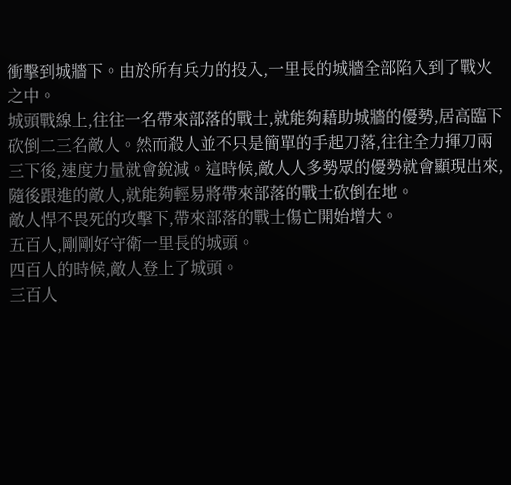衝擊到城牆下。由於所有兵力的投入,一里長的城牆全部陷入到了戰火之中。
城頭戰線上,往往一名帶來部落的戰士,就能夠藉助城牆的優勢,居高臨下砍倒二三名敵人。然而殺人並不只是簡單的手起刀落,往往全力揮刀兩三下後,速度力量就會銳減。這時候,敵人人多勢眾的優勢就會顯現出來,隨後跟進的敵人,就能夠輕易將帶來部落的戰士砍倒在地。
敵人悍不畏死的攻擊下,帶來部落的戰士傷亡開始增大。
五百人,剛剛好守衛一里長的城頭。
四百人的時候,敵人登上了城頭。
三百人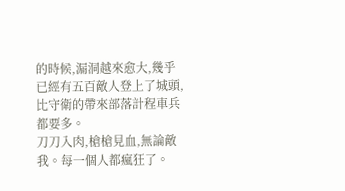的時候,漏洞越來愈大,幾乎已經有五百敵人登上了城頭,比守衛的帶來部落計程車兵都要多。
刀刀入肉,槍槍見血,無論敵我。每一個人都瘋狂了。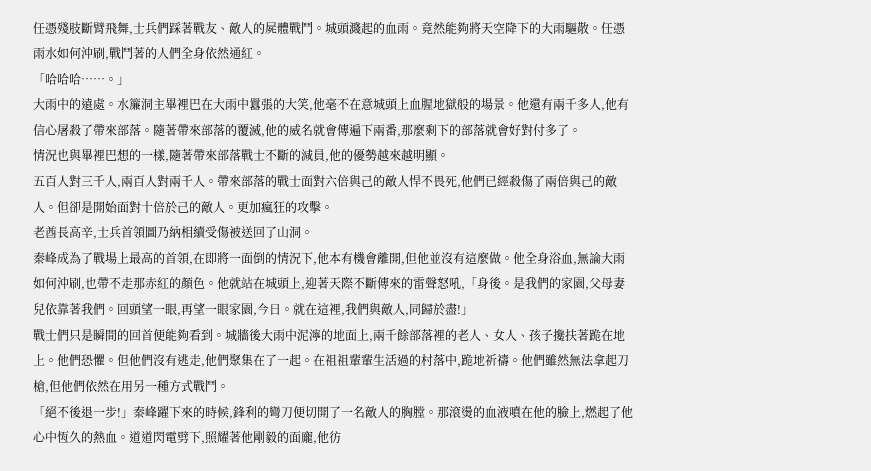任憑殘肢斷臂飛舞,士兵們踩著戰友、敵人的屍體戰鬥。城頭濺起的血雨。竟然能夠將天空降下的大雨驅散。任憑雨水如何沖刷,戰鬥著的人們全身依然通紅。
「哈哈哈……。」
大雨中的遠處。水簾洞主畢裡巴在大雨中囂張的大笑,他毫不在意城頭上血腥地獄般的場景。他還有兩千多人,他有信心屠殺了帶來部落。隨著帶來部落的覆滅,他的威名就會傳遍下兩番,那麼剩下的部落就會好對付多了。
情況也與畢裡巴想的一樣,隨著帶來部落戰士不斷的減員,他的優勢越來越明顯。
五百人對三千人,兩百人對兩千人。帶來部落的戰士面對六倍與己的敵人悍不畏死,他們已經殺傷了兩倍與己的敵人。但卻是開始面對十倍於己的敵人。更加瘋狂的攻擊。
老酋長高辛,士兵首領圖乃納相續受傷被送回了山洞。
秦峰成為了戰場上最高的首領,在即將一面倒的情況下,他本有機會離開,但他並沒有這麼做。他全身浴血,無論大雨如何沖刷,也帶不走那赤紅的顏色。他就站在城頭上,迎著天際不斷傳來的雷聲怒吼,「身後。是我們的家園,父母妻兒依靠著我們。回頭望一眼,再望一眼家園,今日。就在這裡,我們與敵人,同歸於盡!」
戰士們只是瞬間的回首便能夠看到。城牆後大雨中泥濘的地面上,兩千餘部落裡的老人、女人、孩子攙扶著跪在地上。他們恐懼。但他們沒有逃走,他們聚集在了一起。在祖祖輩輩生活過的村落中,跪地祈禱。他們雖然無法拿起刀槍,但他們依然在用另一種方式戰鬥。
「絕不後退一步!」秦峰躍下來的時候,鋒利的彎刀便切開了一名敵人的胸膛。那滾燙的血液噴在他的臉上,燃起了他心中恆久的熱血。道道閃電劈下,照耀著他剛毅的面龐,他彷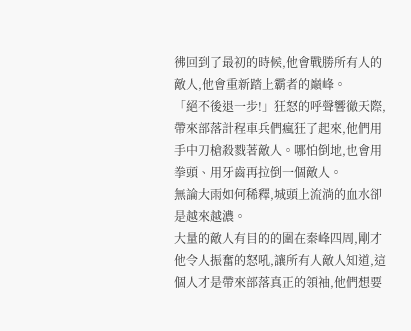彿回到了最初的時候,他會戰勝所有人的敵人,他會重新踏上霸者的巔峰。
「絕不後退一步!」狂怒的呼聲響徹天際,帶來部落計程車兵們瘋狂了起來,他們用手中刀槍殺戮著敵人。哪怕倒地,也會用拳頭、用牙齒再拉倒一個敵人。
無論大雨如何稀釋,城頭上流淌的血水卻是越來越濃。
大量的敵人有目的的圍在秦峰四周,剛才他令人振奮的怒吼,讓所有人敵人知道,這個人才是帶來部落真正的領袖,他們想要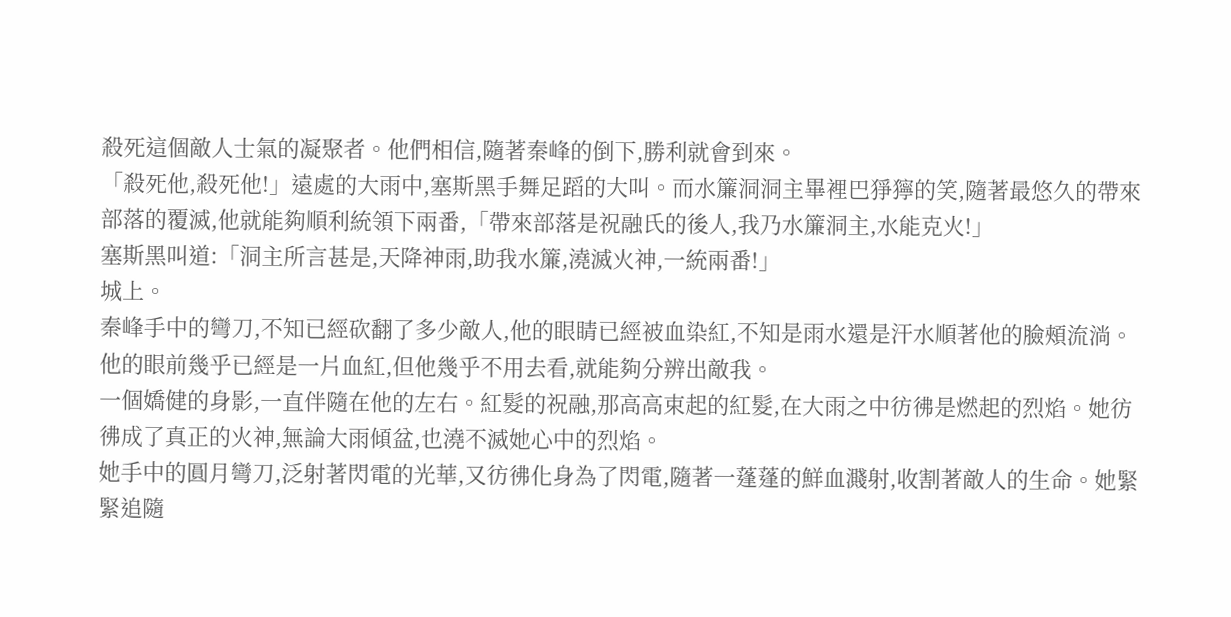殺死這個敵人士氣的凝聚者。他們相信,隨著秦峰的倒下,勝利就會到來。
「殺死他,殺死他!」遠處的大雨中,塞斯黑手舞足蹈的大叫。而水簾洞洞主畢裡巴猙獰的笑,隨著最悠久的帶來部落的覆滅,他就能夠順利統領下兩番,「帶來部落是祝融氏的後人,我乃水簾洞主,水能克火!」
塞斯黑叫道:「洞主所言甚是,天降神雨,助我水簾,澆滅火神,一統兩番!」
城上。
秦峰手中的彎刀,不知已經砍翻了多少敵人,他的眼睛已經被血染紅,不知是雨水還是汗水順著他的臉頰流淌。他的眼前幾乎已經是一片血紅,但他幾乎不用去看,就能夠分辨出敵我。
一個嬌健的身影,一直伴隨在他的左右。紅髮的祝融,那高高束起的紅髮,在大雨之中彷彿是燃起的烈焰。她彷彿成了真正的火神,無論大雨傾盆,也澆不滅她心中的烈焰。
她手中的圓月彎刀,泛射著閃電的光華,又彷彿化身為了閃電,隨著一蓬蓬的鮮血濺射,收割著敵人的生命。她緊緊追隨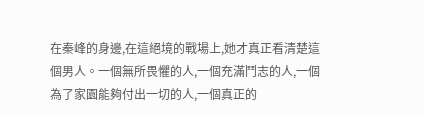在秦峰的身邊,在這絕境的戰場上,她才真正看清楚這個男人。一個無所畏懼的人,一個充滿鬥志的人,一個為了家園能夠付出一切的人,一個真正的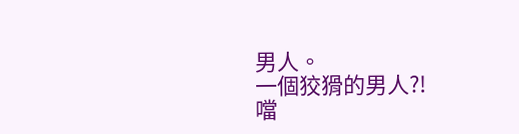男人。
一個狡猾的男人?!
噹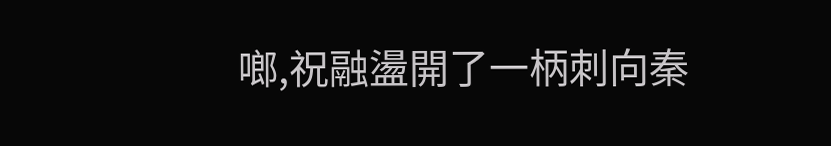啷,祝融盪開了一柄刺向秦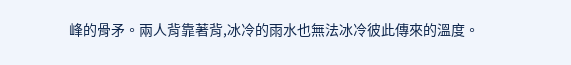峰的骨矛。兩人背靠著背,冰冷的雨水也無法冰冷彼此傳來的溫度。